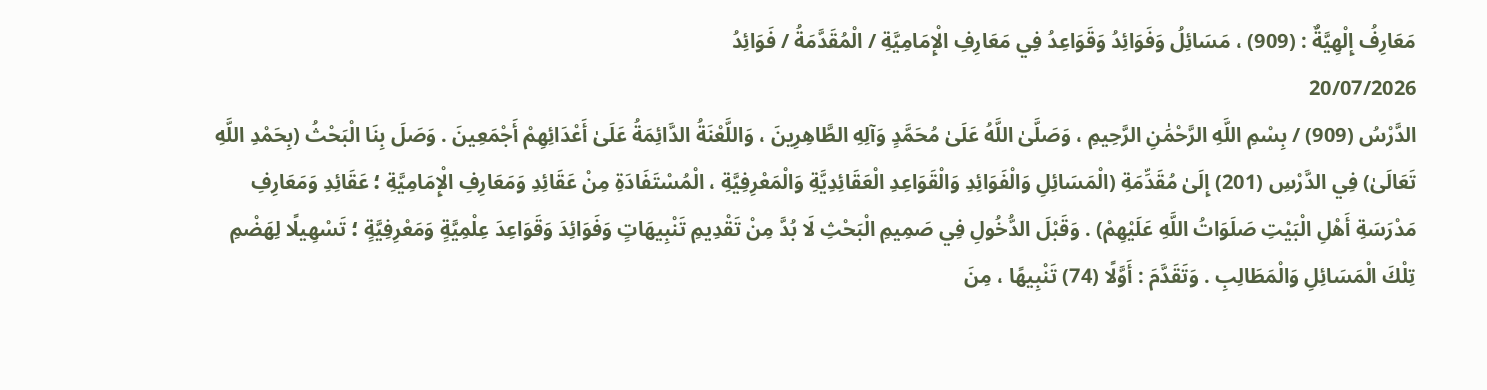مَعَارِفُ إِلْهِيَّةٌ : (909) ، مَسَائِلُ وَفَوَائِدُ وَقَوَاعِدُ فِي مَعَارِفِ الْإِمَامِيَّةِ / الْمُقَدَّمَةُ / فَوَائِدُ
20/07/2026
الدَّرْسُ (909) / بِسْمِ اللَّهِ الرَّحْمَٰنِ الرَّحِيمِ ، وَصَلَّىٰ اللَّهُ عَلَىٰ مُحَمَّدٍ وَآلِهِ الطَّاهِرِينَ ، وَاللَّعْنَةُ الدَّائِمَةُ عَلَىٰ أَعْدَائِهِمْ أَجْمَعِينَ . وَصَلَ بِنَا الْبَحْثُ (بِحَمْدِ اللَّهِ تَعَالَىٰ) فِي الدَّرْسِ (201) إِلَىٰ مُقَدِّمَةِ (الْمَسَائِلِ وَالْفَوَائِدِ وَالْقَوَاعِدِ الْعَقَائِدِيَّةِ وَالْمَعْرِفِيَّةِ ، الْمُسْتَفَادَةِ مِنْ عَقَائِدِ وَمَعَارِفِ الْإِمَامِيَّةِ ؛ عَقَائِدِ وَمَعَارِفِ مَدْرَسَةِ أَهْلِ الْبَيْتِ صَلَوَاتُ اللَّهِ عَلَيْهِمْ) . وَقَبْلَ الدُّخُولِ فِي صَمِيمِ الْبَحْثِ لَا بُدَّ مِنْ تَقْدِيمِ تَنْبِيهَاتٍ وَفَوَائِدَ وَقَوَاعِدَ عِلْمِيَّةٍ وَمَعْرِفِيَّةٍ ؛ تَسْهِيلًا لِهَضْمِ تِلْكَ الْمَسَائِلِ وَالْمَطَالِبِ . وَتَقَدَّمَ : أَوَّلًا (74) تَنْبِيهًا ، مِنَ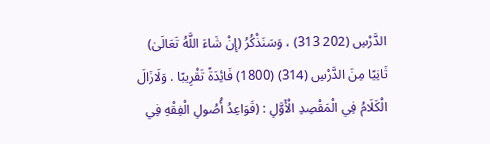الدَّرْسِ (202 313) ، وَسَنَذْكُرُ (إِنْ شَاءَ اللَّهُ تَعَالَىٰ) ثَانِيًا مِنَ الدَّرْسِ (314) (1800) فَائِدَةً تَقْرِيبًا . وَلَازَالَ الْكَلَامُ فِي الْمَقْصِدِ الْأَوَّلِ : (قَوَاعِدُ أُصُولِ الْفِقْهِ فِي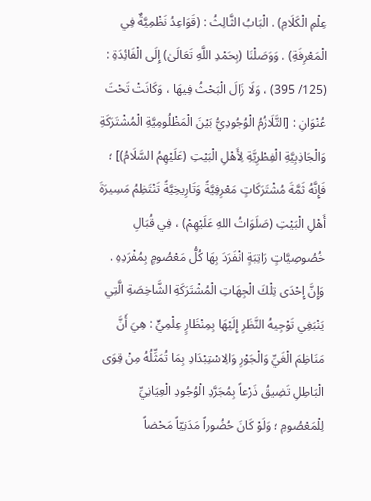عِلْمِ الْكَلَامِ) . الْبَابُ الثَّالِثُ : (قَوَاعِدُ نَظْمِيَّةٌ فِي الْمَعْرِفَةِ) . وَوَصَلْنَا (بِحَمْدِ اللَّهِ تَعَالَىٰ) إِلَى الْفَائِدَةِ : (125/ 395) ، وَلَا زَالَ الْبَحْثُ فِيهَا ، وَكَانَتْ تَحْتَ عُنْوَانِ : [التَّلَازُمُ الْوُجُودِيُّ بَيْنَ الْمَظْلُومِيَّةِ الْمُشْتَرَكَةِ وَالْجَاذِبِيَّةِ الْفِطْرِيَّةِ لِأَهْلِ الْبَيْتِ (عَلَيْهِمُ السَّلَامُ)] ؛ فَإِنَّهُ ثَمَّةَ مُشْتَرَكَاتٍ مَعْرِفِيَّةً وَتَارِيخِيَّةً تَنْتَظِمُ مَسِيرَةَ أَهْلِ الْبَيْتِ (صَلَوَاتُ اللهِ عَلَيْهِمْ) ، فِي قُبَالِ خُصُوصِيَّاتٍ رَاتِبَةٍ انْفَرَدَ بِهَا كُلُّ مَعْصُومٍ بِمُفْرَدِهِ . وَإِنَّ إِحْدَى تِلْكَ الْجِهَاتِ الْمُشْتَرَكَةِ الشَّاخِصَةِ الَّتِي يَنْبَغِي تَوْجِيهُ النَّظَرِ إِلَيْهَا بِمِنْظَارٍ عِلْمِيٍّ : هِيَ أَنَّ مَنَاظِمَ الْغَيِّ وَالْجَوْرِ وَالِاسْتِبْدَادِ بِمَا تُمَثِّلُهُ مِنْ قِوَى الْبَاطِلِ تَضِيقُ ذَرْعاً بِمُجَرَّدِ الْوُجُودِ الْعِيَانِيِّ لِلْمَعْصُومِ ؛ وَلَوْ كَانَ حُضُوراً مَدَنِيّاً مَحْضاً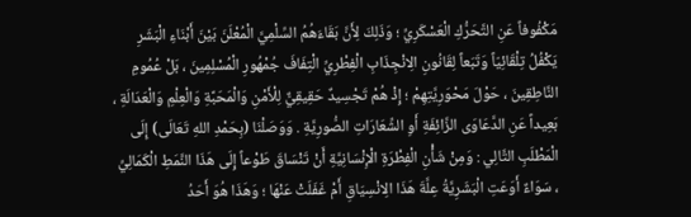مَكْفُوفاً عَنِ التَّحَرُّكِ الْعَسْكَرِيِّ ؛ وَذَلِكَ لِأَنَّ بَقَاءَهُمُ السِّلْمِيَّ الْمُعْلَنَ بَيْنَ أَبْنَاءِ الْبَشَرِ يَكْفُلُ تِلْقَائِيّاً وَتَبَعاً لِقَانُونِ الِانْجِذَابِ الْفِطْرِيِّ الْتِفَافَ جُمْهُورِ الْمُسْلِمِينَ ، بَلْ عُمُومِ النَّاطِقِينَ ، حَوْلَ مَحْوَرِيَّتِهِمْ ؛ إِذْ هُمْ تَجْسِيدٌ حَقِيقِيٌّ لِلْأَمْنِ وَالْمَحَبَّةِ وَالْعِلْمِ وَالْعَدَالَةِ ، بَعِيداً عَنِ الدَّعَاوَى الزَّائِفَةِ أَوِ الشِّعَارَاتِ الصُّورِيَّةِ . وَوَصَلْنَا (بِحَمْدِ اللهِ تَعَالَى) إِلَى الْمَطْلَبِ التَّالِي : وَمِنْ شَأْنِ الْفِطْرَةِ الْإِنْسَانِيَّةِ أَنْ تَنْسَاقَ طَوْعاً إِلَى هَذَا النَّمَطِ الْكَمَالِيِّ ، سَوَاءٌ أَوَعَتِ الْبَشَرِيَّةُ عِلَّةَ هَذَا الِانْسِيَاقِ أَمْ غَفَلَتْ عَنْهَا ؛ وَهَذَا هُوَ أَحَدُ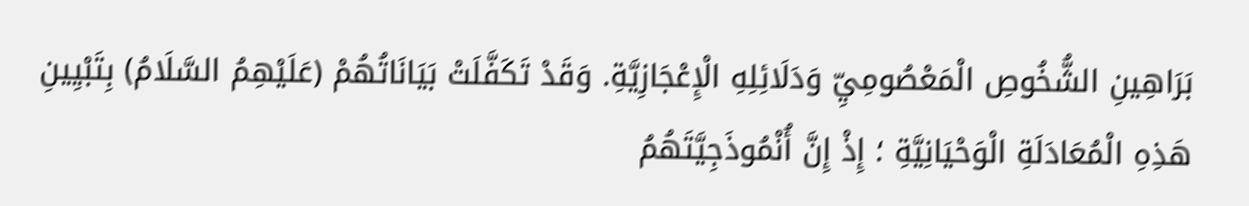بَرَاهِينِ الشُّخُوصِ الْمَعْصُومِيِّ وَدَلَائِلِهِ الْإِعْجَازِيَّةِ. وَقَدْ تَكَفَّلَتْ بَيَانَاتُهُمْ (عَلَيْهِمُ السَّلَامُ) بِتَبْيِينِ هَذِهِ الْمُعَادَلَةِ الْوَحْيَانِيَّةِ ؛ إِذْ إِنَّ أُنْمُوذَجِيَّتَهُمُ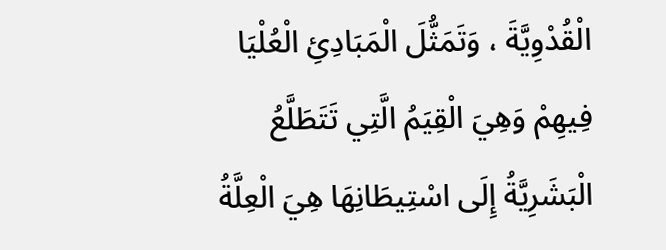الْقُدْوِيَّةَ ، وَتَمَثُّلَ الْمَبَادِئِ الْعُلْيَا فِيهِمْ وَهِيَ الْقِيَمُ الَّتِي تَتَطَلَّعُ الْبَشَرِيَّةُ إِلَى اسْتِيطَانِهَا هِيَ الْعِلَّةُ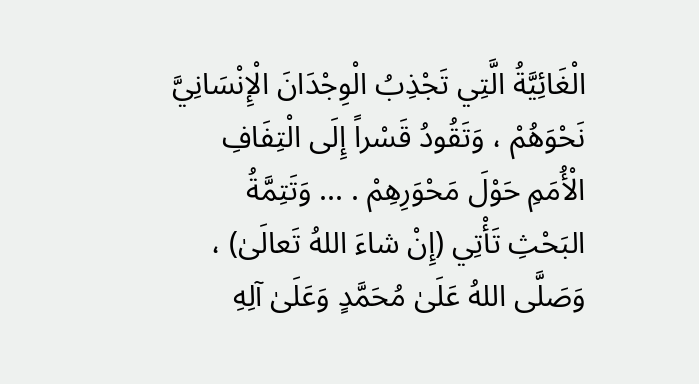الْغَائِيَّةُ الَّتِي تَجْذِبُ الْوِجْدَانَ الْإِنْسَانِيَّ نَحْوَهُمْ ، وَتَقُودُ قَسْراً إِلَى الْتِفَافِ الْأُمَمِ حَوْلَ مَحْوَرِهِمْ . ... وَتَتِمَّةُ البَحْثِ تَأْتِي (إِنْ شاءَ اللهُ تَعالَىٰ) ، وَصَلَّى اللهُ عَلَىٰ مُحَمَّدٍ وَعَلَىٰ آلِهِ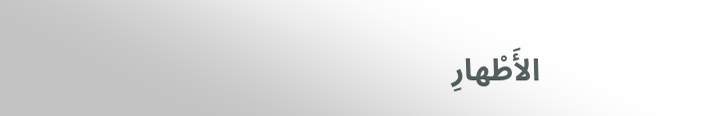الأَطْهارِ